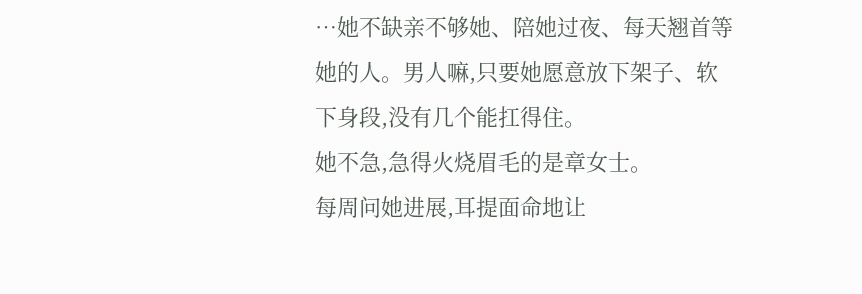…她不缺亲不够她、陪她过夜、每天翘首等她的人。男人嘛,只要她愿意放下架子、软下身段,没有几个能扛得住。
她不急,急得火烧眉毛的是章女士。
每周问她进展,耳提面命地让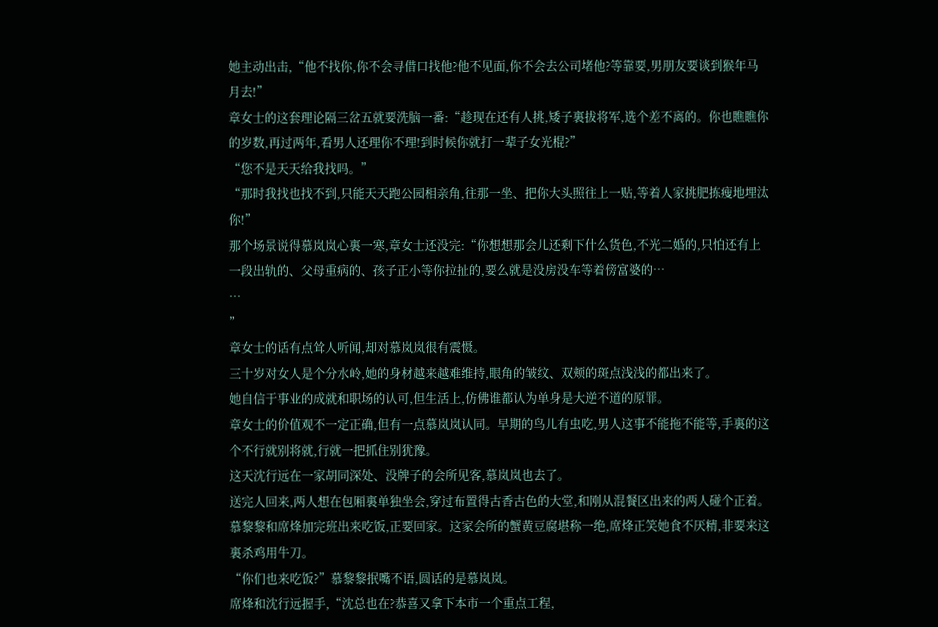她主动出击,“他不找你,你不会寻借口找他?他不见面,你不会去公司堵他?等靠要,男朋友要谈到猴年马月去!”
章女士的这套理论隔三岔五就要洗脑一番:“趁现在还有人挑,矮子裏拔将军,选个差不离的。你也瞧瞧你的岁数,再过两年,看男人还理你不理!到时候你就打一辈子女光棍?”
“您不是天天给我找吗。”
“那时我找也找不到,只能天天跑公园相亲角,往那一坐、把你大头照往上一贴,等着人家挑肥拣瘦地埋汰你!”
那个场景说得慕岚岚心裏一寒,章女士还没完:“你想想那会儿还剩下什么货色,不光二婚的,只怕还有上一段出轨的、父母重病的、孩子正小等你拉扯的,要么就是没房没车等着傍富婆的…
…
”
章女士的话有点耸人听闻,却对慕岚岚很有震慑。
三十岁对女人是个分水岭,她的身材越来越难维持,眼角的皱纹、双颊的斑点浅浅的都出来了。
她自信于事业的成就和职场的认可,但生活上,仿佛谁都认为单身是大逆不道的原罪。
章女士的价值观不一定正确,但有一点慕岚岚认同。早期的鸟儿有虫吃,男人这事不能拖不能等,手裏的这个不行就别将就,行就一把抓住别犹豫。
这天沈行远在一家胡同深处、没牌子的会所见客,慕岚岚也去了。
送完人回来,两人想在包厢裏单独坐会,穿过布置得古香古色的大堂,和刚从混餐区出来的两人碰个正着。
慕黎黎和席烽加完班出来吃饭,正要回家。这家会所的蟹黄豆腐堪称一绝,席烽正笑她食不厌精,非要来这裏杀鸡用牛刀。
“你们也来吃饭?”慕黎黎抿嘴不语,圆话的是慕岚岚。
席烽和沈行远握手,“沈总也在?恭喜又拿下本市一个重点工程,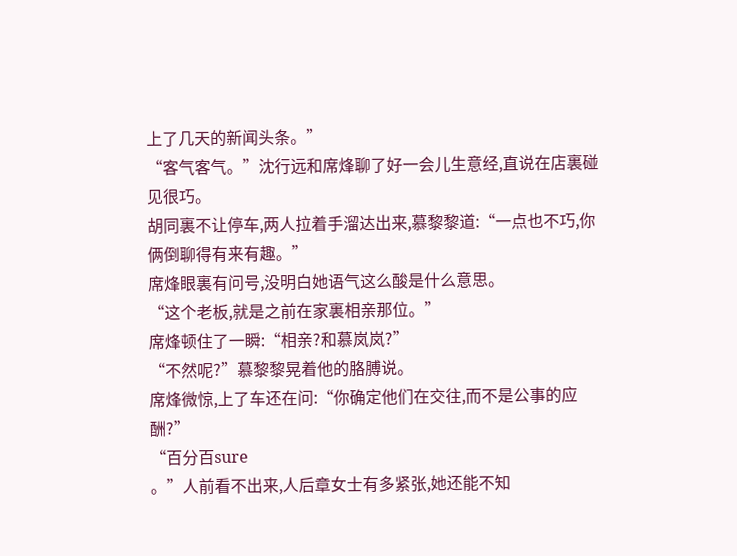上了几天的新闻头条。”
“客气客气。”沈行远和席烽聊了好一会儿生意经,直说在店裏碰见很巧。
胡同裏不让停车,两人拉着手溜达出来,慕黎黎道:“一点也不巧,你俩倒聊得有来有趣。”
席烽眼裏有问号,没明白她语气这么酸是什么意思。
“这个老板,就是之前在家裏相亲那位。”
席烽顿住了一瞬:“相亲?和慕岚岚?”
“不然呢?”慕黎黎晃着他的胳膊说。
席烽微惊,上了车还在问:“你确定他们在交往,而不是公事的应酬?”
“百分百sure
。”人前看不出来,人后章女士有多紧张,她还能不知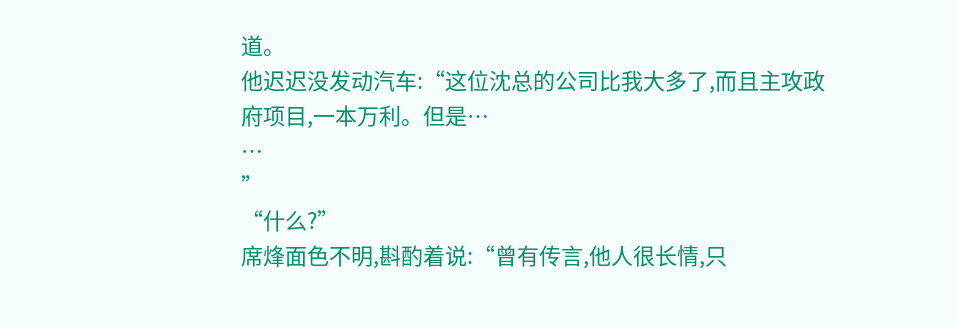道。
他迟迟没发动汽车:“这位沈总的公司比我大多了,而且主攻政府项目,一本万利。但是…
…
”
“什么?”
席烽面色不明,斟酌着说:“曾有传言,他人很长情,只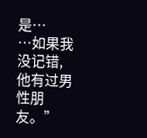是…
…如果我没记错,他有过男性朋友。”